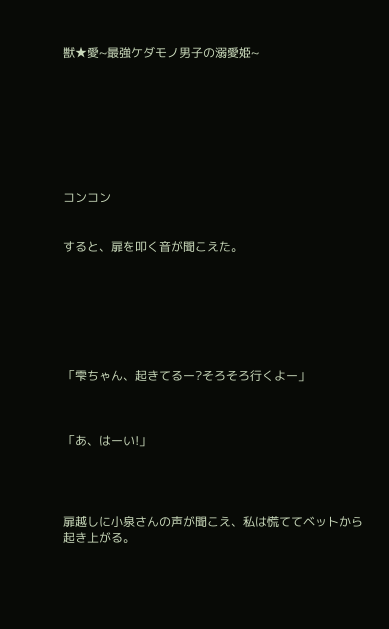獣★愛~最強ケダモノ男子の溺愛姫~








コンコン


すると、扉を叩く音が聞こえた。







「雫ちゃん、起きてるー?そろそろ行くよー」



「あ、はーい!」




扉越しに小泉さんの声が聞こえ、私は慌ててベットから起き上がる。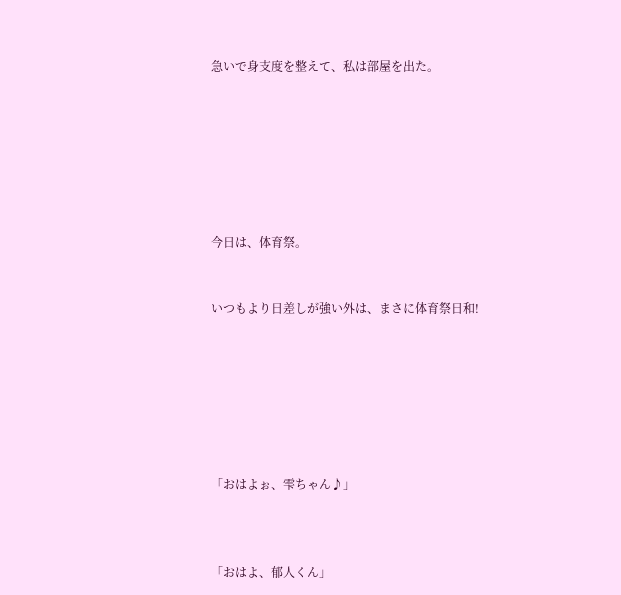急いで身支度を整えて、私は部屋を出た。







今日は、体育祭。


いつもより日差しが強い外は、まさに体育祭日和!







「おはよぉ、雫ちゃん♪」



「おはよ、郁人くん」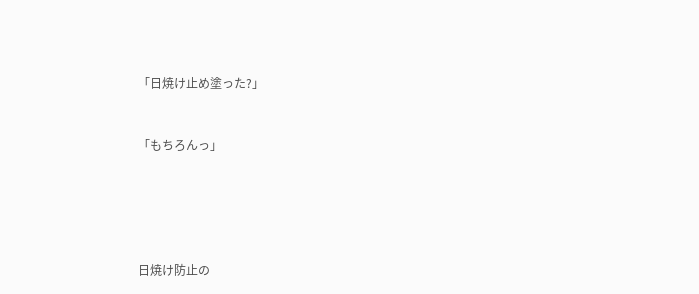「日焼け止め塗った?」


「もちろんっ」





日焼け防止の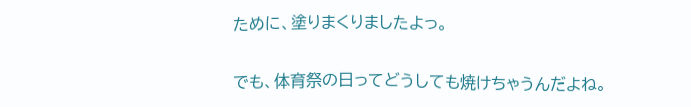ために、塗りまくりましたよっ。


でも、体育祭の日ってどうしても焼けちゃうんだよね。